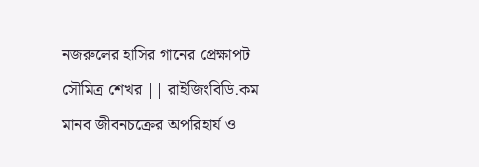নজরুলের হাসির গানের প্রেক্ষাপট
সৌমিত্র শেখর || রাইজিংবিডি.কম
মানব জীবনচক্রের অপরিহার্য ও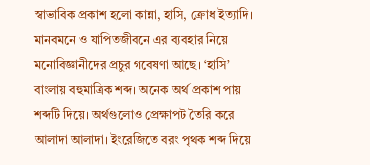স্বাভাবিক প্রকাশ হলো কান্না, হাসি, ক্রোধ ইত্যাদি। মানবমনে ও যাপিতজীবনে এর ব্যবহার নিয়ে মনোবিজ্ঞানীদের প্রচুর গবেষণা আছে। ‘হাসি’ বাংলায় বহুমাত্রিক শব্দ। অনেক অর্থ প্রকাশ পায় শব্দটি দিয়ে। অর্থগুলোও প্রেক্ষাপট তৈরি করে আলাদা আলাদা। ইংরেজিতে বরং পৃথক শব্দ দিয়ে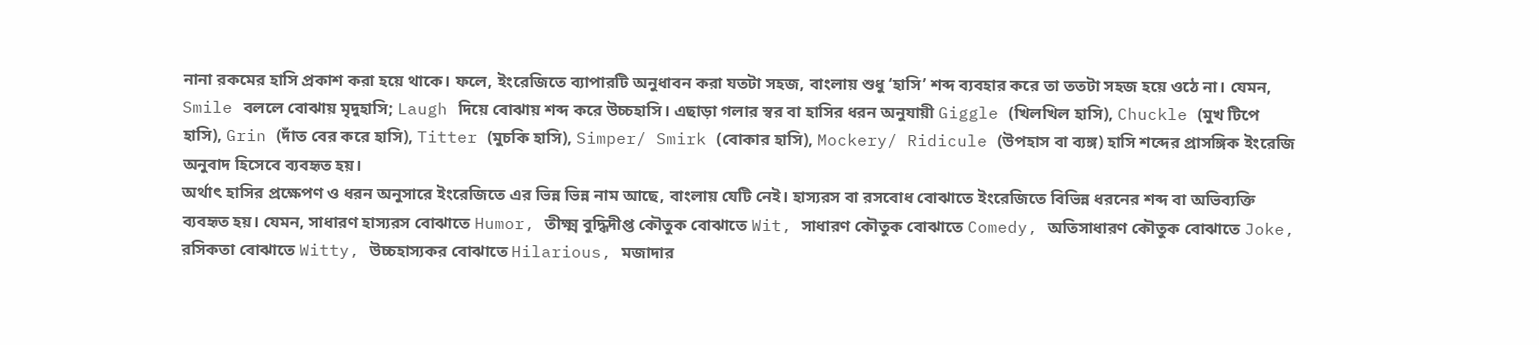নানা রকমের হাসি প্রকাশ করা হয়ে থাকে। ফলে, ইংরেজিতে ব্যাপারটি অনুধাবন করা যতটা সহজ, বাংলায় শুধু ‘হাসি’ শব্দ ব্যবহার করে তা ততটা সহজ হয়ে ওঠে না। যেমন, Smile বললে বোঝায় মৃদুহাসি; Laugh দিয়ে বোঝায় শব্দ করে উচ্চহাসি। এছাড়া গলার স্বর বা হাসির ধরন অনুযায়ী Giggle (খিলখিল হাসি), Chuckle (মুখ টিপে হাসি), Grin (দাঁত বের করে হাসি), Titter (মুচকি হাসি), Simper/ Smirk (বোকার হাসি), Mockery/ Ridicule (উপহাস বা ব্যঙ্গ) হাসি শব্দের প্রাসঙ্গিক ইংরেজি অনুবাদ হিসেবে ব্যবহৃত হয়।
অর্থাৎ হাসির প্রক্ষেপণ ও ধরন অনুসারে ইংরেজিতে এর ভিন্ন ভিন্ন নাম আছে, বাংলায় যেটি নেই। হাস্যরস বা রসবোধ বোঝাতে ইংরেজিতে বিভিন্ন ধরনের শব্দ বা অভিব্যক্তি ব্যবহৃত হয়। যেমন, সাধারণ হাস্যরস বোঝাতে Humor, তীক্ষ্ম বুদ্ধিদীপ্ত কৌতুক বোঝাতে Wit, সাধারণ কৌতুক বোঝাতে Comedy, অতিসাধারণ কৌতুক বোঝাতে Joke, রসিকতা বোঝাতে Witty, উচ্চহাস্যকর বোঝাতে Hilarious, মজাদার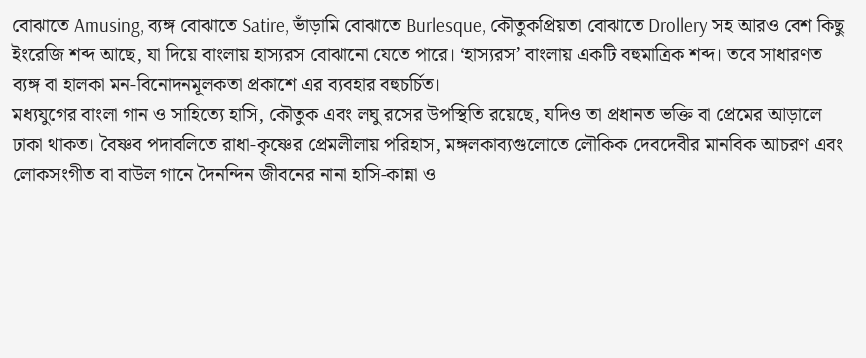বোঝাতে Amusing, ব্যঙ্গ বোঝাতে Satire, ভাঁড়ামি বোঝাতে Burlesque, কৌতুকপ্রিয়তা বোঝাতে Drollery সহ আরও বেশ কিছু ইংরেজি শব্দ আছে, যা দিয়ে বাংলায় হাস্যরস বোঝানো যেতে পারে। ‘হাস্যরস’ বাংলায় একটি বহুমাত্রিক শব্দ। তবে সাধারণত ব্যঙ্গ বা হালকা মন-বিনোদনমূলকতা প্রকাশে এর ব্যবহার বহুচর্চিত।
মধ্যযুগের বাংলা গান ও সাহিত্যে হাসি, কৌতুক এবং লঘু রসের উপস্থিতি রয়েছে, যদিও তা প্রধানত ভক্তি বা প্রেমের আড়ালে ঢাকা থাকত। বৈষ্ণব পদাবলিতে রাধা-কৃষ্ণের প্রেমলীলায় পরিহাস, মঙ্গলকাব্যগুলোতে লৌকিক দেবদেবীর মানবিক আচরণ এবং লোকসংগীত বা বাউল গানে দৈনন্দিন জীবনের নানা হাসি-কান্না ও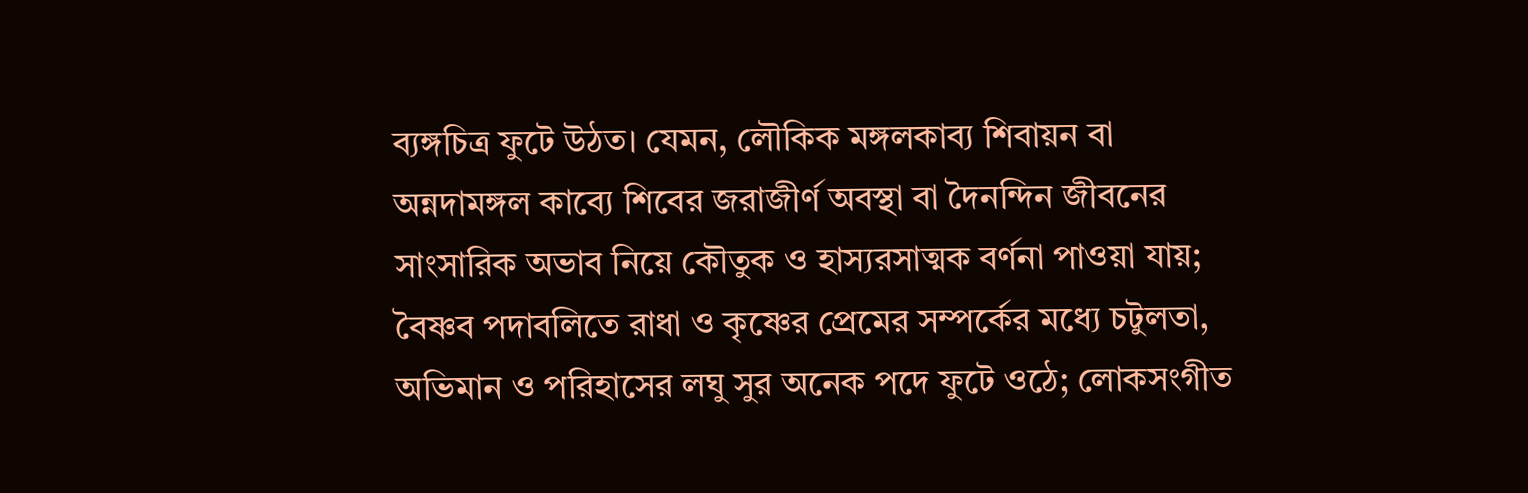ব্যঙ্গচিত্র ফুটে উঠত। যেমন, লৌকিক মঙ্গলকাব্য শিবায়ন বা অন্নদামঙ্গল কাব্যে শিবের জরাজীর্ণ অবস্থা বা দৈনন্দিন জীবনের সাংসারিক অভাব নিয়ে কৌতুক ও হাস্যরসাত্মক বর্ণনা পাওয়া যায়; বৈষ্ণব পদাবলিতে রাধা ও কৃষ্ণের প্রেমের সম্পর্কের মধ্যে চটুলতা, অভিমান ও পরিহাসের লঘু সুর অনেক পদে ফুটে ওঠে; লোকসংগীত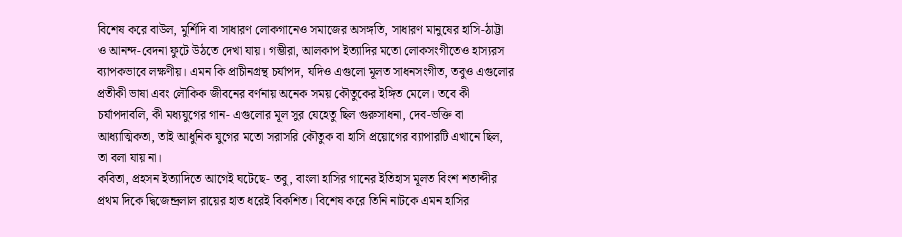বিশেষ করে বাউল, মুর্শিদি বা সাধারণ লোকগানেও সমাজের অসঙ্গতি, সাধারণ মানুষের হাসি-ঠাট্টা ও আনন্দ-বেদনা ফুটে উঠতে দেখা যায়। গম্ভীরা, আলকাপ ইত্যাদির মতো লোকসংগীতেও হাস্যরস ব্যাপকভাবে লক্ষণীয়। এমন কি প্রাচীনগ্রন্থ চর্যাপদ, যদিও এগুলো মূলত সাধনসংগীত, তবুও এগুলোর প্রতীকী ভাষা এবং লৌকিক জীবনের বর্ণনায় অনেক সময় কৌতুকের ইঙ্গিত মেলে। তবে কী চর্যাপদাবলি, কী মধ্যযুগের গান- এগুলোর মূল সুর যেহেতু ছিল গুরুসাধনা, দেব-ভক্তি বা আধ্যাত্মিকতা, তাই আধুনিক যুগের মতো সরাসরি কৌতুক বা হাসি প্রয়োগের ব্যাপারটি এখানে ছিল, তা বলা যায় না।
কবিতা, প্রহসন ইত্যাদিতে আগেই ঘটেছে- তবু, বাংলা হাসির গানের ইতিহাস মূলত বিংশ শতাব্দীর প্রথম দিকে দ্বিজেন্দ্রলাল রায়ের হাত ধরেই বিকশিত। বিশেষ করে তিনি নাটকে এমন হাসির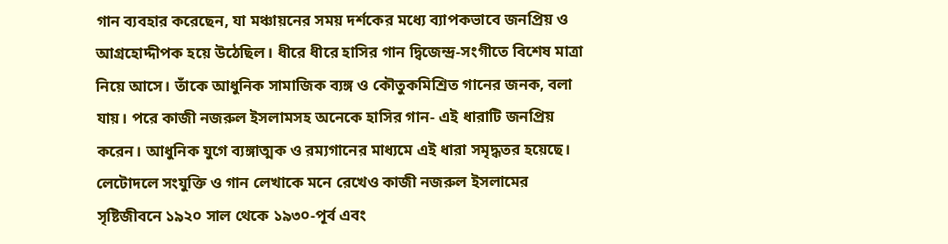গান ব্যবহার করেছেন, যা মঞ্চায়নের সময় দর্শকের মধ্যে ব্যাপকভাবে জনপ্রিয় ও আগ্রহোদ্দীপক হয়ে উঠেছিল। ধীরে ধীরে হাসির গান দ্বিজেন্দ্র-সংগীতে বিশেষ মাত্রা নিয়ে আসে। তাঁকে আধুনিক সামাজিক ব্যঙ্গ ও কৌতুকমিশ্রিত গানের জনক, বলা যায়। পরে কাজী নজরুল ইসলামসহ অনেকে হাসির গান- এই ধারাটি জনপ্রিয় করেন। আধুনিক যুগে ব্যঙ্গাত্মক ও রম্যগানের মাধ্যমে এই ধারা সমৃদ্ধতর হয়েছে।
লেটোদলে সংযুক্তি ও গান লেখাকে মনে রেখেও কাজী নজরুল ইসলামের সৃষ্টিজীবনে ১৯২০ সাল থেকে ১৯৩০-পূর্ব এবং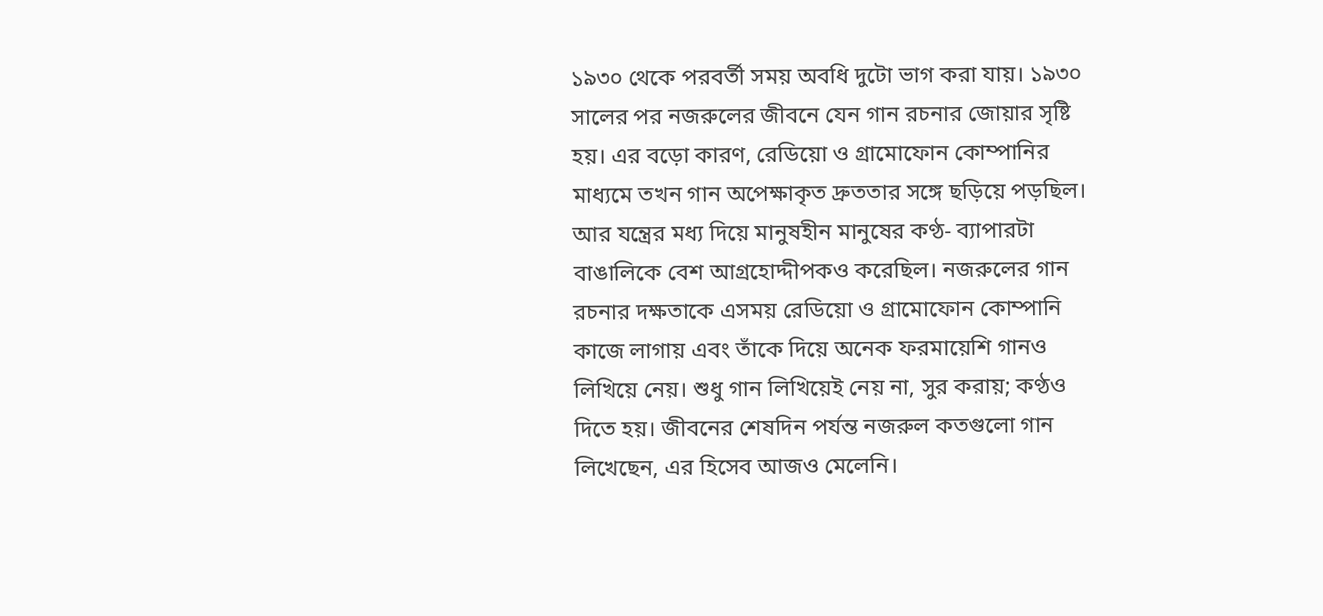১৯৩০ থেকে পরবর্তী সময় অবধি দুটো ভাগ করা যায়। ১৯৩০ সালের পর নজরুলের জীবনে যেন গান রচনার জোয়ার সৃষ্টি হয়। এর বড়ো কারণ, রেডিয়ো ও গ্রামোফোন কোম্পানির মাধ্যমে তখন গান অপেক্ষাকৃত দ্রুততার সঙ্গে ছড়িয়ে পড়ছিল। আর যন্ত্রের মধ্য দিয়ে মানুষহীন মানুষের কণ্ঠ- ব্যাপারটা বাঙালিকে বেশ আগ্রহোদ্দীপকও করেছিল। নজরুলের গান রচনার দক্ষতাকে এসময় রেডিয়ো ও গ্রামোফোন কোম্পানি কাজে লাগায় এবং তাঁকে দিয়ে অনেক ফরমায়েশি গানও লিখিয়ে নেয়। শুধু গান লিখিয়েই নেয় না, সুর করায়; কণ্ঠও দিতে হয়। জীবনের শেষদিন পর্যন্ত নজরুল কতগুলো গান লিখেছেন, এর হিসেব আজও মেলেনি।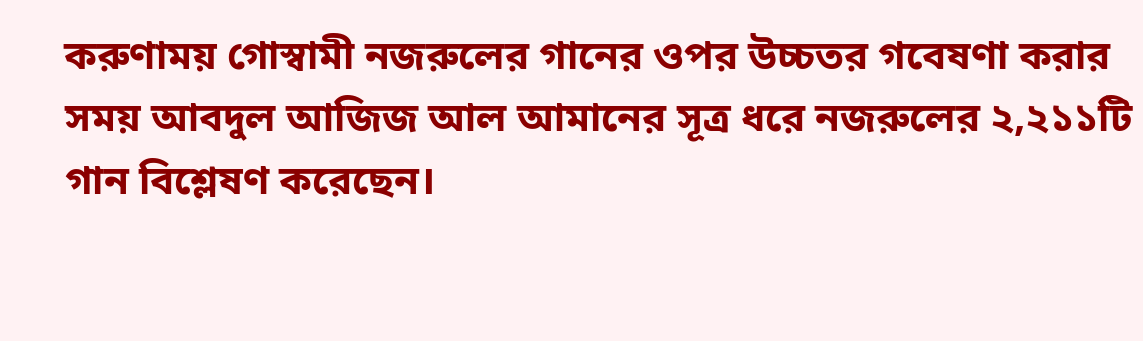করুণাময় গোস্বামী নজরুলের গানের ওপর উচ্চতর গবেষণা করার সময় আবদুল আজিজ আল আমানের সূত্র ধরে নজরুলের ২,২১১টি গান বিশ্লেষণ করেছেন।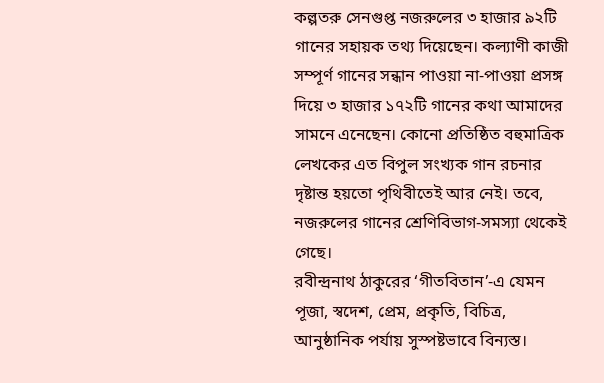কল্পতরু সেনগুপ্ত নজরুলের ৩ হাজার ৯২টি গানের সহায়ক তথ্য দিয়েছেন। কল্যাণী কাজী সম্পূর্ণ গানের সন্ধান পাওয়া না-পাওয়া প্রসঙ্গ দিয়ে ৩ হাজার ১৭২টি গানের কথা আমাদের সামনে এনেছেন। কোনো প্রতিষ্ঠিত বহুমাত্রিক লেখকের এত বিপুল সংখ্যক গান রচনার দৃষ্টান্ত হয়তো পৃথিবীতেই আর নেই। তবে, নজরুলের গানের শ্রেণিবিভাগ-সমস্যা থেকেই গেছে।
রবীন্দ্রনাথ ঠাকুরের ‘গীতবিতান’-এ যেমন পূজা, স্বদেশ, প্রেম, প্রকৃতি, বিচিত্র, আনুষ্ঠানিক পর্যায় সুস্পষ্টভাবে বিন্যস্ত।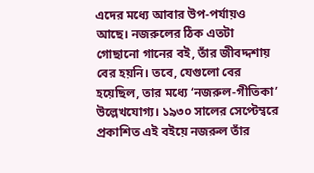এদের মধ্যে আবার উপ-পর্যায়ও আছে। নজরুলের ঠিক এতটা গোছানো গানের বই, তাঁর জীবদ্দশায় বের হয়নি। তবে, যেগুলো বের হয়েছিল, তার মধ্যে ‘নজরুল-গীতিকা’ উল্লেখযোগ্য। ১৯৩০ সালের সেপ্টেম্বরে প্রকাশিত এই বইয়ে নজরুল তাঁর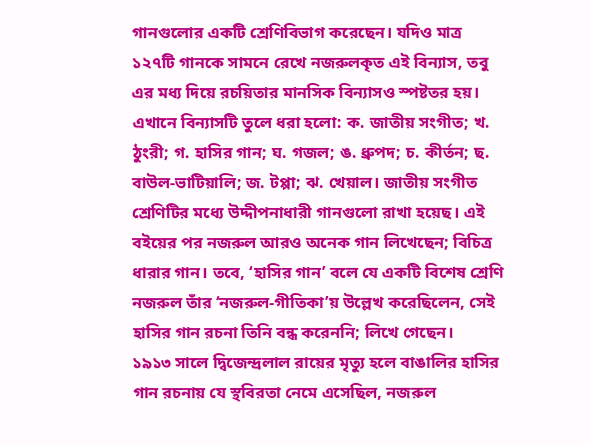গানগুলোর একটি শ্রেণিবিভাগ করেছেন। যদিও মাত্র ১২৭টি গানকে সামনে রেখে নজরুলকৃত এই বিন্যাস, তবু এর মধ্য দিয়ে রচয়িতার মানসিক বিন্যাসও স্পষ্টতর হয়। এখানে বিন্যাসটি তুলে ধরা হলো: ক. জাতীয় সংগীত; খ. ঠুংরী; গ. হাসির গান; ঘ. গজল; ঙ. ধ্রুপদ; চ. কীর্তন; ছ. বাউল-ভাটিয়ালি; জ. টপ্পা; ঝ. খেয়াল। জাতীয় সংগীত শ্রেণিটির মধ্যে উদ্দীপনাধারী গানগুলো রাখা হয়েছ। এই বইয়ের পর নজরুল আরও অনেক গান লিখেছেন; বিচিত্র ধারার গান। তবে, ‘হাসির গান’ বলে যে একটি বিশেষ শ্রেণি নজরুল তাঁর ‘নজরুল-গীতিকা’য় উল্লেখ করেছিলেন, সেই হাসির গান রচনা তিনি বন্ধ করেননি; লিখে গেছেন।
১৯১৩ সালে দ্বিজেন্দ্রলাল রায়ের মৃত্যু হলে বাঙালির হাসির গান রচনায় যে স্থবিরতা নেমে এসেছিল, নজরুল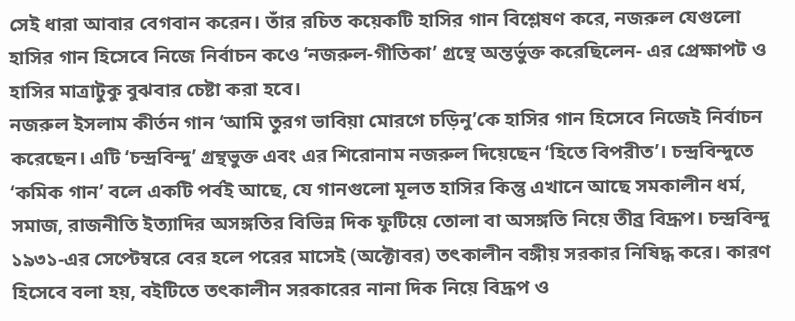সেই ধারা আবার বেগবান করেন। তাঁর রচিত কয়েকটি হাসির গান বিশ্লেষণ করে, নজরুল যেগুলো হাসির গান হিসেবে নিজে নির্বাচন কওে ‘নজরুল-গীতিকা’ গ্রন্থে অন্তর্ভুক্ত করেছিলেন- এর প্রেক্ষাপট ও হাসির মাত্রাটুকু বুঝবার চেষ্টা করা হবে।
নজরুল ইসলাম কীর্তন গান ‘আমি তুরগ ভাবিয়া মোরগে চড়িনু’কে হাসির গান হিসেবে নিজেই নির্বাচন করেছেন। এটি ‘চন্দ্রবিন্দু’ গ্রন্থভুক্ত এবং এর শিরোনাম নজরুল দিয়েছেন ‘হিতে বিপরীত’। চন্দ্রবিন্দুতে ‘কমিক গান’ বলে একটি পর্বই আছে, যে গানগুলো মূলত হাসির কিন্তু এখানে আছে সমকালীন ধর্ম, সমাজ, রাজনীতি ইত্যাদির অসঙ্গতির বিভিন্ন দিক ফুটিয়ে তোলা বা অসঙ্গতি নিয়ে তীব্র বিদ্রূপ। চন্দ্রবিন্দু ১৯৩১-এর সেপ্টেম্বরে বের হলে পরের মাসেই (অক্টোবর) তৎকালীন বঙ্গীয় সরকার নিষিদ্ধ করে। কারণ হিসেবে বলা হয়, বইটিতে তৎকালীন সরকারের নানা দিক নিয়ে বিদ্রূপ ও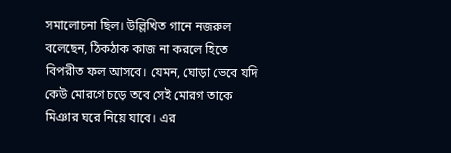সমালোচনা ছিল। উল্লিখিত গানে নজরুল বলেছেন, ঠিকঠাক কাজ না করলে হিতে বিপরীত ফল আসবে। যেমন, ঘোড়া ভেবে যদি কেউ মোরগে চড়ে তবে সেই মোরগ তাকে মিঞার ঘরে নিয়ে যাবে। এর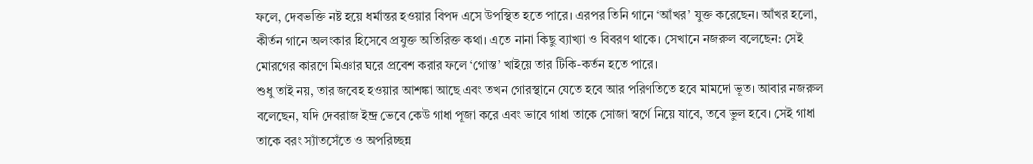ফলে, দেবভক্তি নষ্ট হয়ে ধর্মান্তর হওয়ার বিপদ এসে উপস্থিত হতে পারে। এরপর তিনি গানে ‘আঁখর’ যুক্ত করেছেন। আঁখর হলো, কীর্তন গানে অলংকার হিসেবে প্রযুক্ত অতিরিক্ত কথা। এতে নানা কিছু ব্যাখ্যা ও বিবরণ থাকে। সেখানে নজরুল বলেছেন: সেই মোরগের কারণে মিঞার ঘরে প্রবেশ করার ফলে ‘গোস্ত’ খাইয়ে তার টিকি-কর্তন হতে পারে।
শুধু তাই নয়, তার জবেহ হওয়ার আশঙ্কা আছে এবং তখন গোরস্থানে যেতে হবে আর পরিণতিতে হবে মামদো ভূত। আবার নজরুল বলেছেন, যদি দেবরাজ ইন্দ্র ভেবে কেউ গাধা পূজা করে এবং ভাবে গাধা তাকে সোজা স্বর্গে নিয়ে যাবে, তবে ভুল হবে। সেই গাধা তাকে বরং স্যাঁতসেঁতে ও অপরিচ্ছন্ন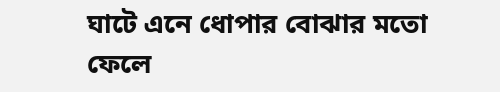ঘাটে এনে ধোপার বোঝার মতো ফেলে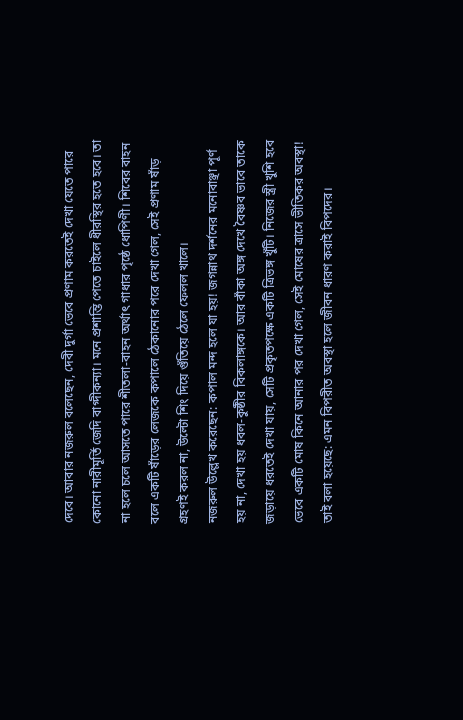দেবে। আবার নজরুল বলেছেন, দেবী দুর্গা ভেবে প্রণাম করতেই দেখা যেতে পারে কোনো নারীমূর্তি জেদি বাগ্দীকন্যা। মনে প্রশান্তি পেতে চাইলে ধীরস্থির হতে হবে। তা না হলে চলে আসতে পারে শীতলা-বাহন অর্থাৎ গাধার পৃষ্ঠে ধোপিণী। শিবের বাহন বলে একটি ষাঁড়ের লেজকে কপালে ঠেকানোর পরে দেখা গেল, সেই প্রণাম ষাঁড় গ্রহণই করল না, উল্টো শিং দিয়ে গুঁতিয়ে ঠেলে ফেলল খালে।
নজরুল উল্লেখ করেছেন: কপাল মন্দ হলে যা হয়! জগন্নাথ দর্শনের মনোবাঞ্ছা পূর্ণ হয় না, দেখা হয় ধবল-কুষ্ঠীর বিকলাঙ্গকে। আর বাঁকা অঙ্গ দেখে বৈষ্ণব ভাবে তাকে জড়ায়ে ধরতেই দেখা যায়, সেটি প্রকৃতপক্ষে একটি ত্রিভঙ্গ খুঁটি। নিজের স্ত্রী খুশি হবে ভেবে একটি মোষ কিনে আনার পর দেখা গেল, সেই মোষের ত্রাসে ভীতিকর অবস্থা! তাই বলা হয়েছে: এমন বিপরীত অবস্থা হলে জীবন ধারণ করাই বিপদের।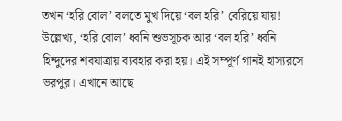তখন ‘হরি বোল’ বলতে মুখ দিয়ে ‘বল হরি’ বেরিয়ে যায়!
উল্লেখ্য, ‘হরি বোল’ ধ্বনি শুভসূচক আর ‘বল হরি’ ধ্বনি হিন্দুদের শবযাত্রায় ব্যবহার করা হয়। এই সম্পূর্ণ গানই হাস্যরসে ভরপুর। এখানে আছে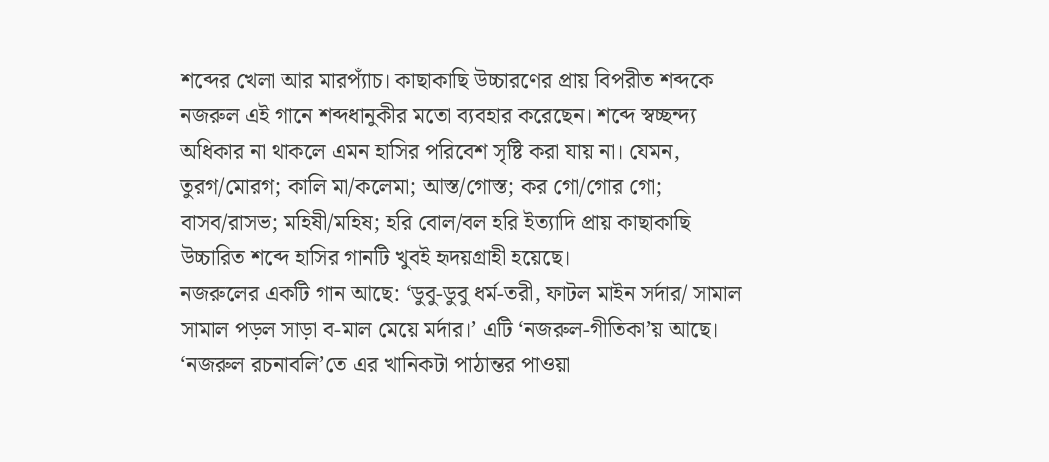শব্দের খেলা আর মারপ্যাঁচ। কাছাকাছি উচ্চারণের প্রায় বিপরীত শব্দকে নজরুল এই গানে শব্দধানুকীর মতো ব্যবহার করেছেন। শব্দে স্বচ্ছন্দ্য অধিকার না থাকলে এমন হাসির পরিবেশ সৃষ্টি করা যায় না। যেমন, তুরগ/মোরগ; কালি মা/কলেমা; আস্ত/গোস্ত; কর গো/গোর গো; বাসব/রাসভ; মহিষী/মহিষ; হরি বোল/বল হরি ইত্যাদি প্রায় কাছাকাছি উচ্চারিত শব্দে হাসির গানটি খুবই হৃদয়গ্রাহী হয়েছে।
নজরুলের একটি গান আছে: ‘ডুবু-ডুবু ধর্ম-তরী, ফাটল মাইন সর্দার/ সামাল সামাল পড়ল সাড়া ব-মাল মেয়ে মর্দার।’ এটি ‘নজরুল-গীতিকা’য় আছে। ‘নজরুল রচনাবলি’তে এর খানিকটা পাঠান্তর পাওয়া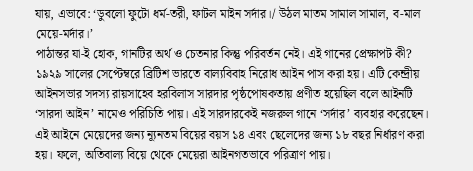যায়, এভাবে: ‘ডুবলো ফুটো ধর্ম-তরী, ফাটল মাইন সর্দার।/ উঠল মাতম সামাল সামাল, ব-মাল মেয়ে-মর্দার।’
পাঠান্তর যা-ই হোক, গানটির অর্থ ও চেতনার কিন্তু পরিবর্তন নেই। এই গানের প্রেক্ষাপট কী? ১৯২৯ সালের সেপ্টেম্বরে ব্রিটিশ ভারতে বাল্যবিবাহ নিরোধ আইন পাস করা হয়। এটি কেন্দ্রীয় আইনসভার সদস্য রায়সাহেব হরবিলাস সারদার পৃষ্ঠপোষকতায় প্রণীত হয়েছিল বলে আইনটি ‘সারদা আইন’ নামেও পরিচিতি পায়। এই সারদারকেই নজরুল গানে ‘সর্দার’ ব্যবহার করেছেন। এই আইনে মেয়েদের জন্য ন্যূনতম বিয়ের বয়স ১৪ এবং ছেলেদের জন্য ১৮ বছর নির্ধারণ করা হয়। ফলে, অতিবাল্য বিয়ে থেকে মেয়েরা আইনগতভাবে পরিত্রাণ পায়।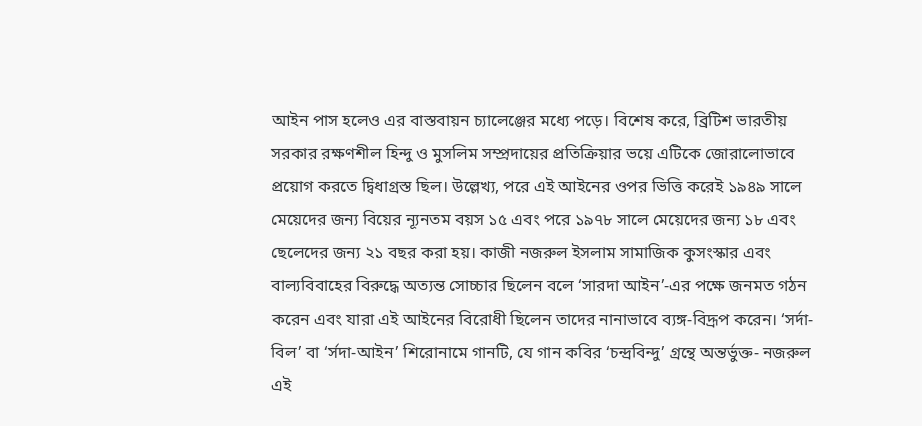আইন পাস হলেও এর বাস্তবায়ন চ্যালেঞ্জের মধ্যে পড়ে। বিশেষ করে, ব্রিটিশ ভারতীয় সরকার রক্ষণশীল হিন্দু ও মুসলিম সম্প্রদায়ের প্রতিক্রিয়ার ভয়ে এটিকে জোরালোভাবে প্রয়োগ করতে দ্বিধাগ্রস্ত ছিল। উল্লেখ্য, পরে এই আইনের ওপর ভিত্তি করেই ১৯৪৯ সালে মেয়েদের জন্য বিয়ের ন্যূনতম বয়স ১৫ এবং পরে ১৯৭৮ সালে মেয়েদের জন্য ১৮ এবং ছেলেদের জন্য ২১ বছর করা হয়। কাজী নজরুল ইসলাম সামাজিক কুসংস্কার এবং বাল্যবিবাহের বিরুদ্ধে অত্যন্ত সোচ্চার ছিলেন বলে ‘সারদা আইন’-এর পক্ষে জনমত গঠন করেন এবং যারা এই আইনের বিরোধী ছিলেন তাদের নানাভাবে ব্যঙ্গ-বিদ্রূপ করেন। ‘সর্দা-বিল’ বা ‘র্সদা-আইন’ শিরোনামে গানটি, যে গান কবির ‘চন্দ্রবিন্দু’ গ্রন্থে অন্তর্ভুক্ত- নজরুল এই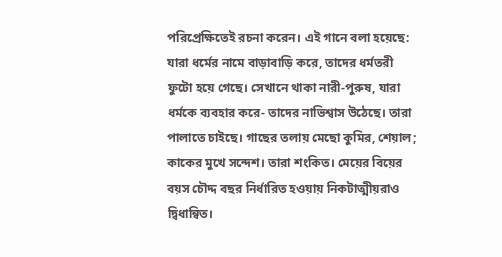পরিপ্রেক্ষিতেই রচনা করেন। এই গানে বলা হয়েছে: যারা ধর্মের নামে বাড়াবাড়ি করে, তাদের ধর্মতরী ফুটো হয়ে গেছে। সেখানে থাকা নারী-পুরুষ, যারা ধর্মকে ব্যবহার করে- তাদের নাভিশ্বাস উঠেছে। তারা পালাতে চাইছে। গাছের তলায় মেছো কুমির, শেয়াল; কাকের মুখে সন্দেশ। তারা শংকিত। মেয়ের বিয়ের বয়স চৌদ্দ বছর নির্ধারিত হওয়ায় নিকটাত্মীয়রাও দ্বিধান্বিত।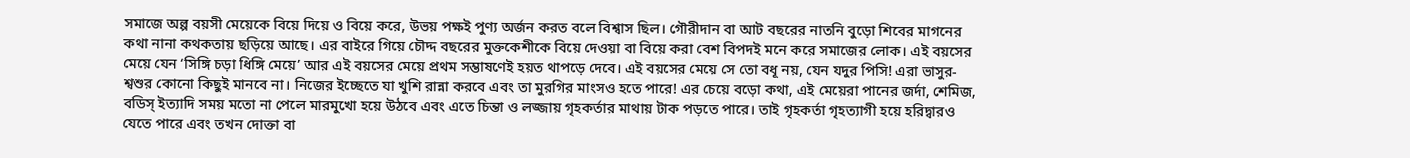সমাজে অল্প বয়সী মেয়েকে বিয়ে দিয়ে ও বিয়ে করে, উভয় পক্ষই পুণ্য অর্জন করত বলে বিশ্বাস ছিল। গৌরীদান বা আট বছরের নাতনি বুড়ো শিবের মাগনের কথা নানা কথকতায় ছড়িয়ে আছে। এর বাইরে গিয়ে চৌদ্দ বছরের মুক্তকেশীকে বিয়ে দেওয়া বা বিয়ে করা বেশ বিপদই মনে করে সমাজের লোক। এই বয়সের মেয়ে যেন ‘সিঙ্গি চড়া ধিঙ্গি মেয়ে’ আর এই বয়সের মেয়ে প্রথম সম্ভাষণেই হয়ত থাপড়ে দেবে। এই বয়সের মেয়ে সে তো বধূ নয়, যেন যদুর পিসি! এরা ভাসুর-শ্বশুর কোনো কিছুই মানবে না। নিজের ইচ্ছেতে যা খুশি রান্না করবে এবং তা মুরগির মাংসও হতে পারে! এর চেয়ে বড়ো কথা, এই মেয়েরা পানের জর্দা, শেমিজ, বডিস্ ইত্যাদি সময় মতো না পেলে মারমুখো হয়ে উঠবে এবং এতে চিন্তা ও লজ্জায় গৃহকর্তার মাথায় টাক পড়তে পারে। তাই গৃহকর্তা গৃহত্যাগী হয়ে হরিদ্বারও যেতে পারে এবং তখন দোক্তা বা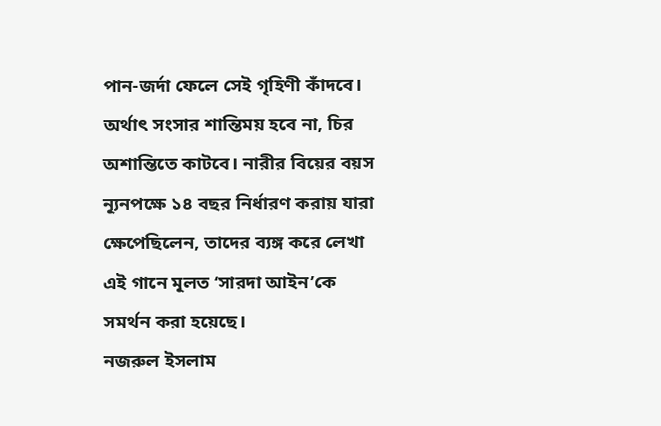পান-জর্দা ফেলে সেই গৃহিণী কাঁদবে। অর্থাৎ সংসার শান্তিময় হবে না, চির অশান্তিতে কাটবে। নারীর বিয়ের বয়স ন্যূনপক্ষে ১৪ বছর নির্ধারণ করায় যারা ক্ষেপেছিলেন, তাদের ব্যঙ্গ করে লেখা এই গানে মূলত ‘সারদা আইন’কে সমর্থন করা হয়েছে।
নজরুল ইসলাম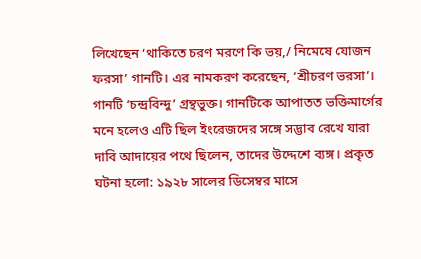লিখেছেন ‘থাকিতে চরণ মরণে কি ভয়,/ নিমেষে যোজন ফরসা’ গানটি। এর নামকরণ করেছেন, ‘শ্রীচরণ ভরসা’। গানটি ‘চন্দ্রবিন্দু’ গ্রন্থভুক্ত। গানটিকে আপাতত ভক্তিমার্গের মনে হলেও এটি ছিল ইংরেজদের সঙ্গে সদ্ভাব রেখে যারা দাবি আদায়ের পথে ছিলেন, তাদের উদ্দেশে ব্যঙ্গ। প্রকৃত ঘটনা হলো: ১৯২৮ সালের ডিসেম্বর মাসে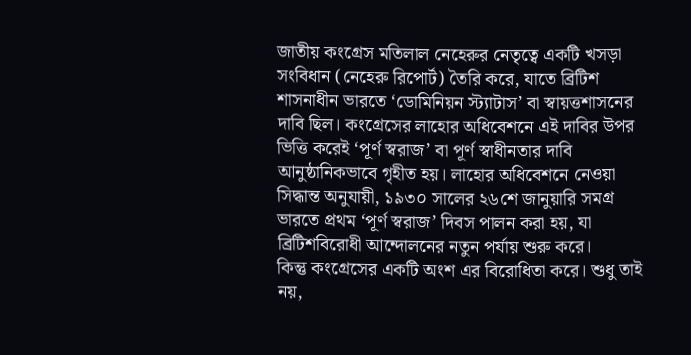জাতীয় কংগ্রেস মতিলাল নেহেরুর নেতৃত্বে একটি খসড়া সংবিধান (নেহেরু রিপোর্ট) তৈরি করে, যাতে ব্রিটিশ শাসনাধীন ভারতে ‘ডোমিনিয়ন স্ট্যাটাস’ বা স্বায়ত্তশাসনের দাবি ছিল। কংগ্রেসের লাহোর অধিবেশনে এই দাবির উপর ভিত্তি করেই ‘পূর্ণ স্বরাজ’ বা পূর্ণ স্বাধীনতার দাবি আনুষ্ঠানিকভাবে গৃহীত হয়। লাহোর অধিবেশনে নেওয়া সিদ্ধান্ত অনুযায়ী, ১৯৩০ সালের ২৬শে জানুয়ারি সমগ্র ভারতে প্রথম ‘পূর্ণ স্বরাজ’ দিবস পালন করা হয়, যা ব্রিটিশবিরোধী আন্দোলনের নতুন পর্যায় শুরু করে।
কিন্তু কংগ্রেসের একটি অংশ এর বিরোধিতা করে। শুধু তাই নয়,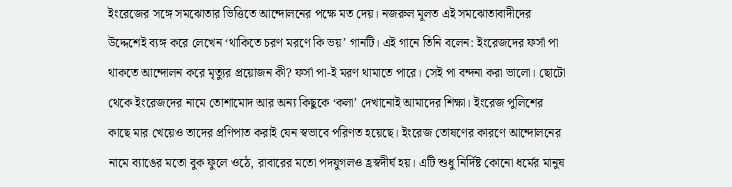ইংরেজের সঙ্গে সমঝোতার ভিত্তিতে আন্দোলনের পক্ষে মত দেয়। নজরুল মূলত এই সমঝোতাবাদীদের উদ্দেশেই ব্যঙ্গ করে লেখেন ‘থাকিতে চরণ মরণে কি ভয়’ গানটি। এই গানে তিনি বলেন: ইংরেজদের ফর্সা পা থাকতে আন্দোলন করে মৃত্যুর প্রয়োজন কী? ফর্সা পা-ই মরণ থামাতে পারে। সেই পা বন্দনা করা ভালো। ছোটো থেকে ইংরেজদের নামে তোশামোদ আর অন্য কিছুকে ‘কলা’ দেখানোই আমাদের শিক্ষা। ইংরেজ পুলিশের কাছে মার খেয়েও তাদের প্রণিপাত করাই যেন স্বভাবে পরিণত হয়েছে। ইংরেজ তোষণের কারণে আন্দোলনের নামে ব্যাঙের মতো বুক ফুলে ওঠে, রাবারের মতো পদযুগলও হ্রস্বদীর্ঘ হয়। এটি শুধু নির্দিষ্ট কোনো ধর্মের মানুষ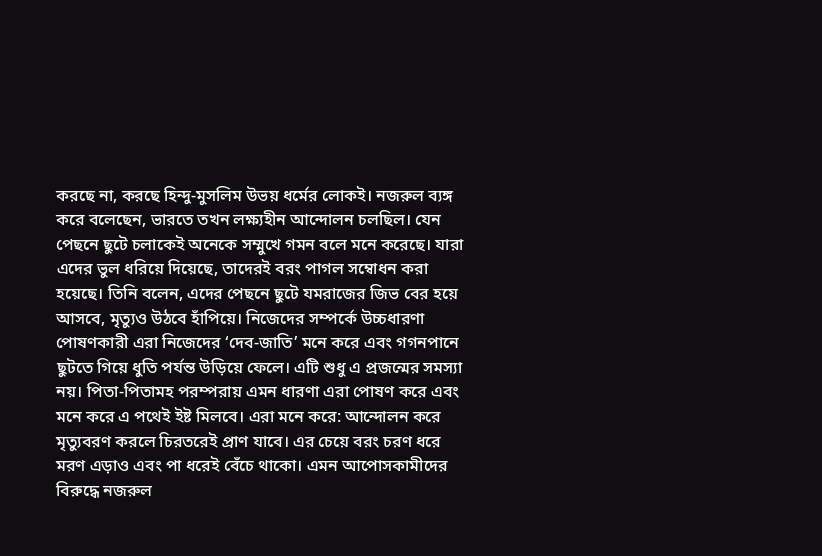করছে না, করছে হিন্দু-মুসলিম উভয় ধর্মের লোকই। নজরুল ব্যঙ্গ করে বলেছেন, ভারতে তখন লক্ষ্যহীন আন্দোলন চলছিল। যেন পেছনে ছুটে চলাকেই অনেকে সম্মুখে গমন বলে মনে করেছে। যারা এদের ভুল ধরিয়ে দিয়েছে, তাদেরই বরং পাগল সম্বোধন করা হয়েছে। তিনি বলেন, এদের পেছনে ছুটে যমরাজের জিভ বের হয়ে আসবে, মৃত্যুও উঠবে হাঁপিয়ে। নিজেদের সম্পর্কে উচ্চধারণা পোষণকারী এরা নিজেদের ‘দেব-জাতি’ মনে করে এবং গগনপানে ছুটতে গিয়ে ধুতি পর্যন্ত উড়িয়ে ফেলে। এটি শুধু এ প্রজন্মের সমস্যা নয়। পিতা-পিতামহ পরম্পরায় এমন ধারণা এরা পোষণ করে এবং মনে করে এ পথেই ইষ্ট মিলবে। এরা মনে করে: আন্দোলন করে মৃত্যুবরণ করলে চিরতরেই প্রাণ যাবে। এর চেয়ে বরং চরণ ধরে মরণ এড়াও এবং পা ধরেই বেঁচে থাকো। এমন আপোসকামীদের বিরুদ্ধে নজরুল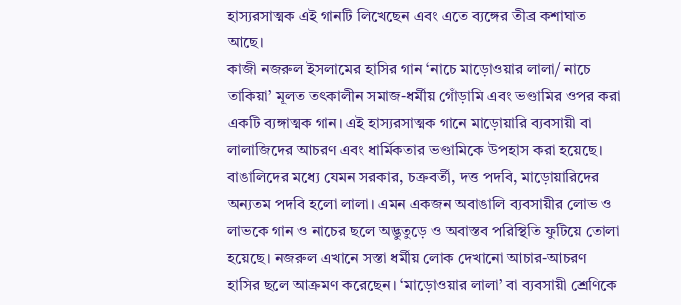হাস্যরসাত্মক এই গানটি লিখেছেন এবং এতে ব্যঙ্গের তীব্র কশাঘাত আছে।
কাজী নজরুল ইসলামের হাসির গান ‘নাচে মাড়োওয়ার লালা/ নাচে তাকিয়া’ মূলত তৎকালীন সমাজ-ধর্মীয় গোঁড়ামি এবং ভণ্ডামির ওপর করা একটি ব্যঙ্গাত্মক গান। এই হাস্যরসাত্মক গানে মাড়োয়ারি ব্যবসায়ী বা লালাজিদের আচরণ এবং ধার্মিকতার ভণ্ডামিকে উপহাস করা হয়েছে। বাঙালিদের মধ্যে যেমন সরকার, চক্রবর্তী, দত্ত পদবি, মাড়োয়ারিদের অন্যতম পদবি হলো লালা। এমন একজন অবাঙালি ব্যবসায়ীর লোভ ও লাভকে গান ও নাচের ছলে অদ্ভুতুড়ে ও অবাস্তব পরিস্থিতি ফুটিয়ে তোলা হয়েছে। নজরুল এখানে সস্তা ধর্মীয় লোক দেখানো আচার-আচরণ হাসির ছলে আক্রমণ করেছেন। ‘মাড়োওয়ার লালা’ বা ব্যবসায়ী শ্রেণিকে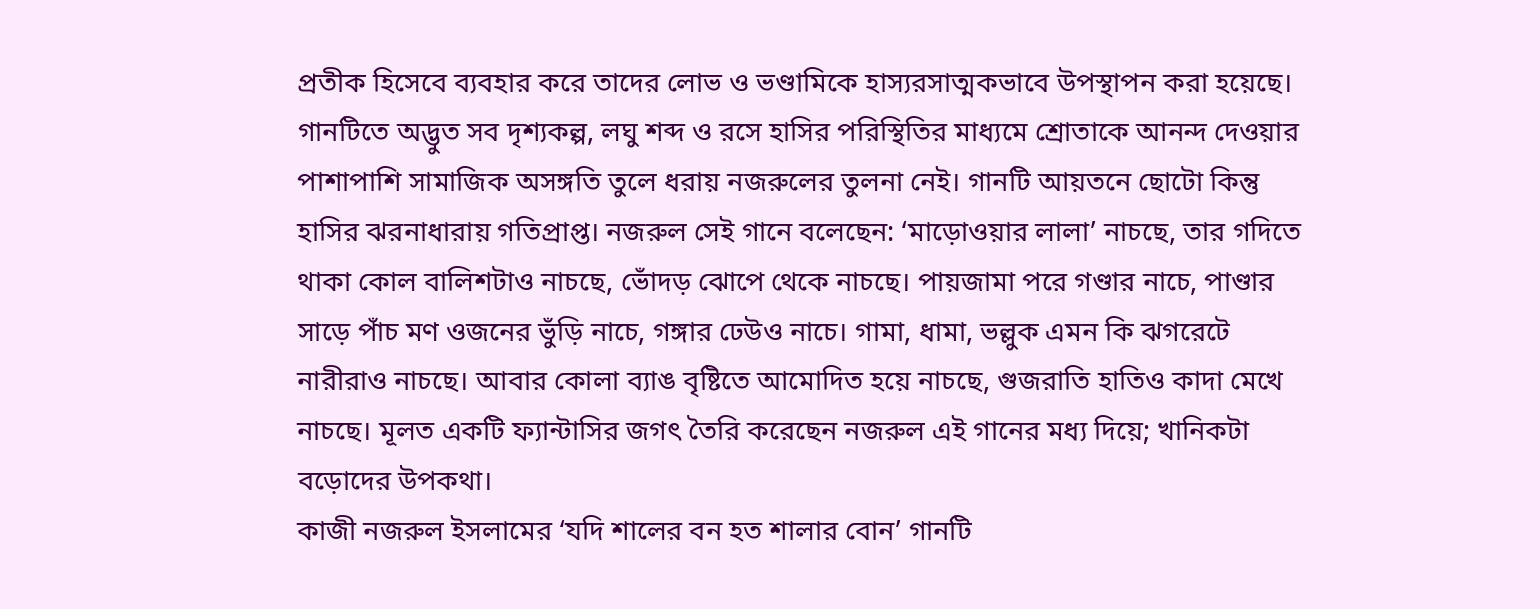প্রতীক হিসেবে ব্যবহার করে তাদের লোভ ও ভণ্ডামিকে হাস্যরসাত্মকভাবে উপস্থাপন করা হয়েছে। গানটিতে অদ্ভুত সব দৃশ্যকল্প, লঘু শব্দ ও রসে হাসির পরিস্থিতির মাধ্যমে শ্রোতাকে আনন্দ দেওয়ার পাশাপাশি সামাজিক অসঙ্গতি তুলে ধরায় নজরুলের তুলনা নেই। গানটি আয়তনে ছোটো কিন্তু হাসির ঝরনাধারায় গতিপ্রাপ্ত। নজরুল সেই গানে বলেছেন: ‘মাড়োওয়ার লালা’ নাচছে, তার গদিতে থাকা কোল বালিশটাও নাচছে, ভোঁদড় ঝোপে থেকে নাচছে। পায়জামা পরে গণ্ডার নাচে, পাণ্ডার সাড়ে পাঁচ মণ ওজনের ভুঁড়ি নাচে, গঙ্গার ঢেউও নাচে। গামা, ধামা, ভল্লুক এমন কি ঝগরেটে নারীরাও নাচছে। আবার কোলা ব্যাঙ বৃষ্টিতে আমোদিত হয়ে নাচছে, গুজরাতি হাতিও কাদা মেখে নাচছে। মূলত একটি ফ্যান্টাসির জগৎ তৈরি করেছেন নজরুল এই গানের মধ্য দিয়ে; খানিকটা বড়োদের উপকথা।
কাজী নজরুল ইসলামের ‘যদি শালের বন হত শালার বোন’ গানটি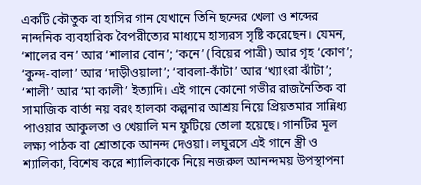একটি কৌতুক বা হাসির গান যেখানে তিনি ছন্দের খেলা ও শব্দের নান্দনিক ব্যবহারিক বৈপরীত্যের মাধ্যমে হাস্যরস সৃষ্টি করেছেন। যেমন, ‘শালের বন’ আর ‘শালার বোন’; ‘কনে’ (বিয়ের পাত্রী) আর গৃহ ‘কোণ’; ‘কুন্দ-বালা’ আর ‘দাড়ীওয়ালা’; ‘বাবলা-কাঁটা’ আর ‘খ্যাংরা ঝাঁটা’; ‘শালী’ আর ‘মা কালী’ ইত্যাদি। এই গানে কোনো গভীর রাজনৈতিক বা সামাজিক বার্তা নয় বরং হালকা কল্পনার আশ্রয় নিয়ে প্রিয়তমার সান্নিধ্য পাওয়ার আকুলতা ও খেয়ালি মন ফুটিয়ে তোলা হয়েছে। গানটির মূল লক্ষ্য পাঠক বা শ্রোতাকে আনন্দ দেওয়া। লঘুরসে এই গানে স্ত্রী ও শ্যালিকা, বিশেষ করে শ্যালিকাকে নিয়ে নজরুল আনন্দময় উপস্থাপনা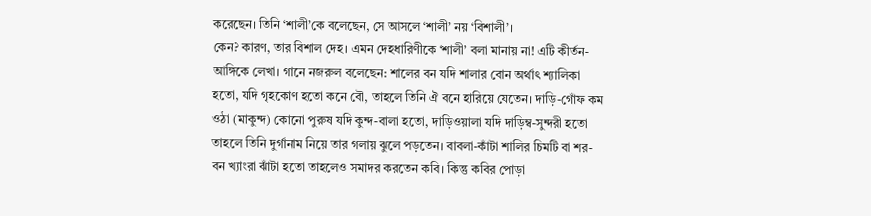করেছেন। তিনি ‘শালী’কে বলেছেন, সে আসলে ‘শালী’ নয় ‘বিশালী’।
কেন? কারণ, তার বিশাল দেহ। এমন দেহধারিণীকে ‘শালী’ বলা মানায় না! এটি কীর্তন-আঙ্গিকে লেখা। গানে নজরুল বলেছেন: শালের বন যদি শালার বোন অর্থাৎ শ্যালিকা হতো, যদি গৃহকোণ হতো কনে বৌ, তাহলে তিনি ঐ বনে হারিয়ে যেতেন। দাড়ি-গোঁফ কম ওঠা (মাকুন্দ) কোনো পুরুষ যদি কুন্দ-বালা হতো, দাড়িওয়ালা যদি দাড়িম্ব-সুন্দরী হতো তাহলে তিনি দুর্গানাম নিয়ে তার গলায় ঝুলে পড়তেন। বাবলা-কাঁটা শালির চিমটি বা শর-বন খ্যাংরা ঝাঁটা হতো তাহলেও সমাদর করতেন কবি। কিন্তু কবির পোড়া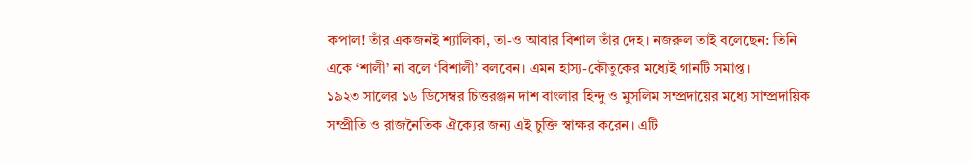কপাল! তাঁর একজনই শ্যালিকা, তা-ও আবার বিশাল তাঁর দেহ। নজরুল তাই বলেছেন: তিনি একে ‘শালী’ না বলে ‘বিশালী’ বলবেন। এমন হাস্য-কৌতুকের মধ্যেই গানটি সমাপ্ত।
১৯২৩ সালের ১৬ ডিসেম্বর চিত্তরঞ্জন দাশ বাংলার হিন্দু ও মুসলিম সম্প্রদায়ের মধ্যে সাম্প্রদায়িক সম্প্রীতি ও রাজনৈতিক ঐক্যের জন্য এই চুক্তি স্বাক্ষর করেন। এটি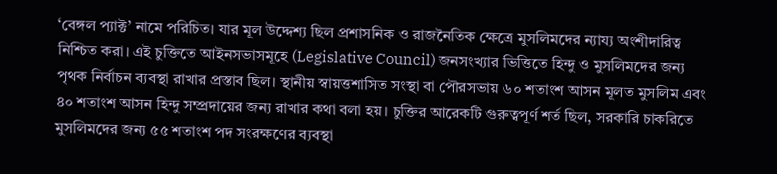‘বেঙ্গল প্যাক্ট’ নামে পরিচিত। যার মূল উদ্দেশ্য ছিল প্রশাসনিক ও রাজনৈতিক ক্ষেত্রে মুসলিমদের ন্যায্য অংশীদারিত্ব নিশ্চিত করা। এই চুক্তিতে আইনসভাসমূহে (Legislative Council) জনসংখ্যার ভিত্তিতে হিন্দু ও মুসলিমদের জন্য পৃথক নির্বাচন ব্যবস্থা রাখার প্রস্তাব ছিল। স্থানীয় স্বায়ত্তশাসিত সংস্থা বা পৌরসভায় ৬০ শতাংশ আসন মূলত মুসলিম এবং ৪০ শতাংশ আসন হিন্দু সম্প্রদায়ের জন্য রাখার কথা বলা হয়। চুক্তির আরেকটি গুরুত্বপূর্ণ শর্ত ছিল, সরকারি চাকরিতে মুসলিমদের জন্য ৫৫ শতাংশ পদ সংরক্ষণের ব্যবস্থা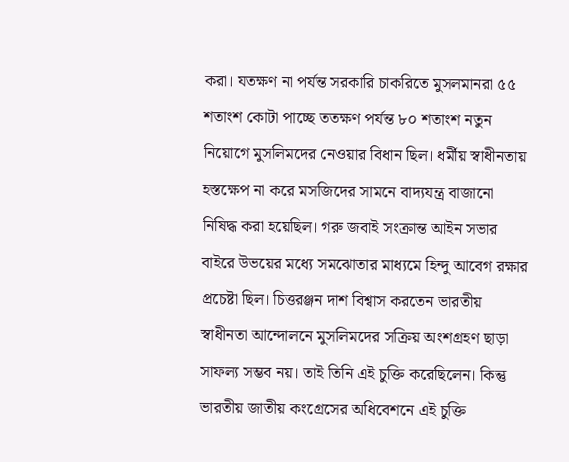করা। যতক্ষণ না পর্যন্ত সরকারি চাকরিতে মুসলমানরা ৫৫ শতাংশ কোটা পাচ্ছে ততক্ষণ পর্যন্ত ৮০ শতাংশ নতুন নিয়োগে মুসলিমদের নেওয়ার বিধান ছিল। ধর্মীয় স্বাধীনতায় হস্তক্ষেপ না করে মসজিদের সামনে বাদ্যযন্ত্র বাজানো নিষিদ্ধ করা হয়েছিল। গরু জবাই সংক্রান্ত আইন সভার বাইরে উভয়ের মধ্যে সমঝোতার মাধ্যমে হিন্দু আবেগ রক্ষার প্রচেষ্টা ছিল। চিত্তরঞ্জন দাশ বিশ্বাস করতেন ভারতীয় স্বাধীনতা আন্দোলনে মুসলিমদের সক্রিয় অংশগ্রহণ ছাড়া সাফল্য সম্ভব নয়। তাই তিনি এই চুক্তি করেছিলেন। কিন্তু ভারতীয় জাতীয় কংগ্রেসের অধিবেশনে এই চুক্তি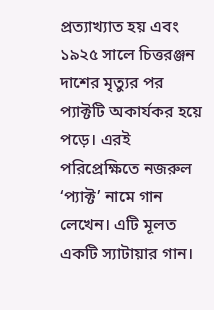প্রত্যাখ্যাত হয় এবং ১৯২৫ সালে চিত্তরঞ্জন দাশের মৃত্যুর পর প্যাক্টটি অকার্যকর হয়ে পড়ে। এরই পরিপ্রেক্ষিতে নজরুল ‘প্যাক্ট’ নামে গান লেখেন। এটি মূলত একটি স্যাটায়ার গান।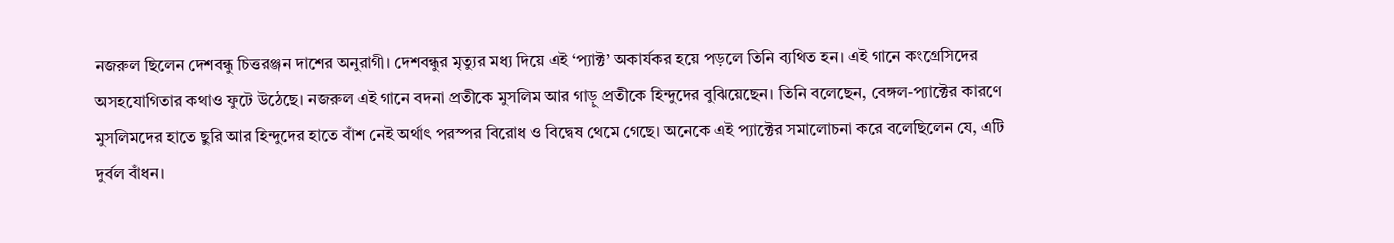নজরুল ছিলেন দেশবন্ধু চিত্তরঞ্জন দাশের অনুরাগী। দেশবন্ধুর মৃত্যুর মধ্য দিয়ে এই ‘প্যাক্ট’ অকার্যকর হয়ে পড়লে তিনি ব্যথিত হন। এই গানে কংগ্রেসিদের অসহযোগিতার কথাও ফুটে উঠেছে। নজরুল এই গানে বদনা প্রতীকে মুসলিম আর গাড়ু প্রতীকে হিন্দুদের বুঝিয়েছেন। তিনি বলেছেন, বেঙ্গল-প্যাক্টের কারণে মুসলিমদের হাতে ছুরি আর হিন্দুদের হাতে বাঁশ নেই অর্থাৎ পরস্পর বিরোধ ও বিদ্বেষ থেমে গেছে। অনেকে এই প্যাক্টের সমালোচনা করে বলেছিলেন যে, এটি দুর্বল বাঁধন।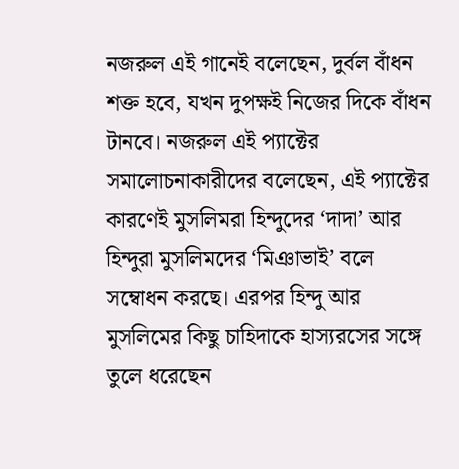নজরুল এই গানেই বলেছেন, দুর্বল বাঁধন শক্ত হবে, যখন দুপক্ষই নিজের দিকে বাঁধন টানবে। নজরুল এই প্যাক্টের সমালোচনাকারীদের বলেছেন, এই প্যাক্টের কারণেই মুসলিমরা হিন্দুদের ‘দাদা’ আর হিন্দুরা মুসলিমদের ‘মিঞাভাই’ বলে সম্বোধন করছে। এরপর হিন্দু আর মুসলিমের কিছু চাহিদাকে হাস্যরসের সঙ্গে তুলে ধরেছেন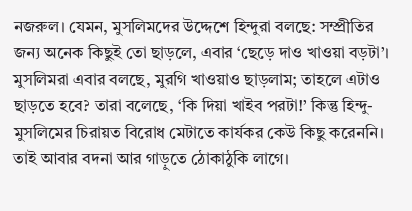নজরুল। যেমন, মুসলিমদের উদ্দেশে হিন্দুরা বলছে: সম্প্রীতির জন্য অনেক কিছুই তো ছাড়লে, এবার ‘ছেড়ে দাও খাওয়া বড়টা’। মুসলিমরা এবার বলছে, মুরগি খাওয়াও ছাড়লাম; তাহলে এটাও ছাড়তে হবে? তারা বলেছে, ‘কি দিয়া খাইব পরটা!’ কিন্তু হিন্দু-মুসলিমের চিরায়ত বিরোধ মেটাতে কার্যকর কেউ কিছু করেননি। তাই আবার বদনা আর গাড়ুতে ঠোকাঠুকি লাগে।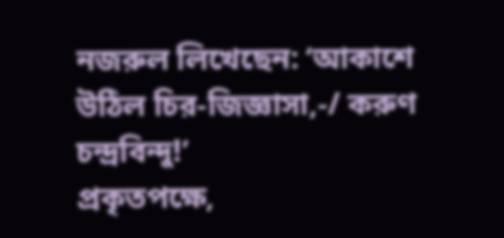নজরুল লিখেছেন: ‘আকাশে উঠিল চির-জিজ্ঞাসা,-/ করুণ চন্দ্রবিন্দু!’
প্রকৃতপক্ষে,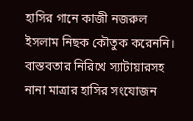হাসির গানে কাজী নজরুল ইসলাম নিছক কৌতুক করেননি। বাস্তবতার নিরিখে স্যাটায়ারসহ নানা মাত্রার হাসির সংযোজন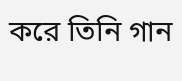করে তিনি গান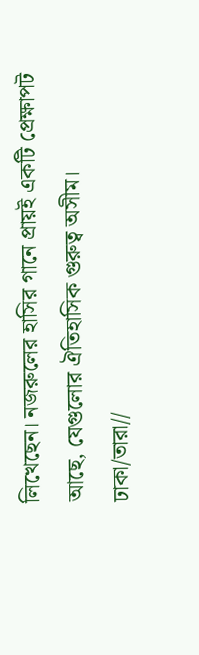লিখেছেন। নজরুলের হাসির গানে প্রায়ই একটি প্রেক্ষাপট আছে, যেগুলোর ঐতিহাসিক গুরুত্ব অসীম।
ঢাকা/তারা//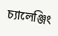চ্যালেঞ্জিং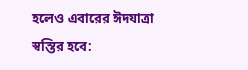হলেও এবারের ঈদযাত্রা স্বস্তির হবে: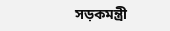সড়কমন্ত্রী